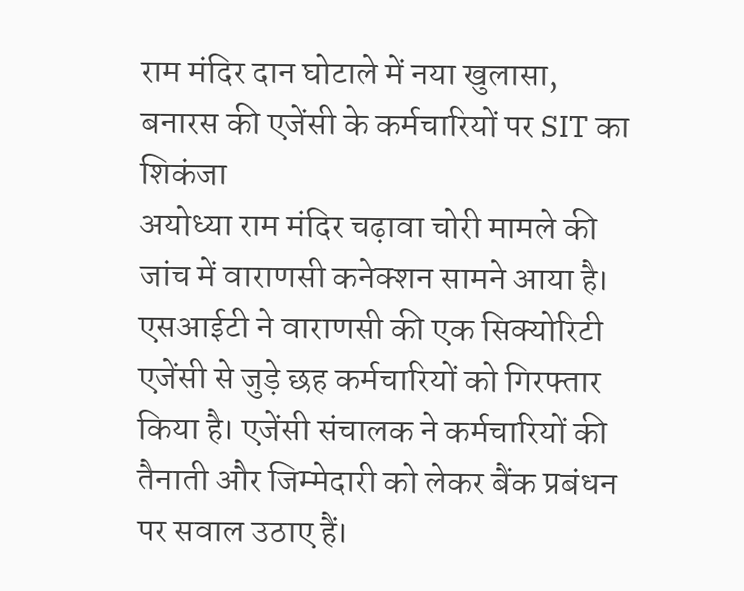राम मंदिर दान घोटाले में नया खुलासा, बनारस की एजेंसी के कर्मचारियों पर SIT का शिकंजा
अयोध्या राम मंदिर चढ़ावा चोरी मामले की जांच में वाराणसी कनेक्शन सामने आया है। एसआईटी ने वाराणसी की एक सिक्योरिटी एजेंसी से जुड़े छह कर्मचारियों को गिरफ्तार किया है। एजेंसी संचालक ने कर्मचारियों की तैनाती और जिम्मेदारी को लेकर बैंक प्रबंधन पर सवाल उठाए हैं।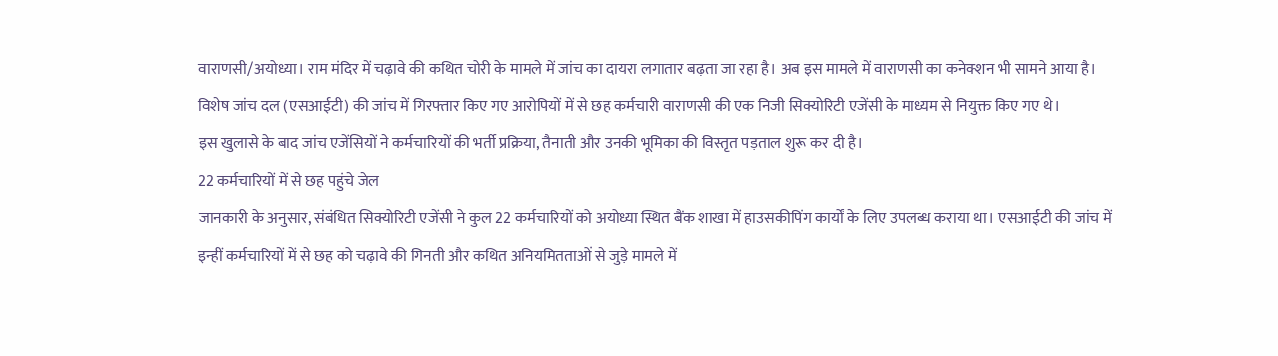वाराणसी/अयोध्या। राम मंदिर में चढ़ावे की कथित चोरी के मामले में जांच का दायरा लगातार बढ़ता जा रहा है। अब इस मामले में वाराणसी का कनेक्शन भी सामने आया है। विशेष जांच दल (एसआईटी) की जांच में गिरफ्तार किए गए आरोपियों में से छह कर्मचारी वाराणसी की एक निजी सिक्योरिटी एजेंसी के माध्यम से नियुक्त किए गए थे।
इस खुलासे के बाद जांच एजेंसियों ने कर्मचारियों की भर्ती प्रक्रिया, तैनाती और उनकी भूमिका की विस्तृत पड़ताल शुरू कर दी है।
22 कर्मचारियों में से छह पहुंचे जेल
जानकारी के अनुसार, संबंधित सिक्योरिटी एजेंसी ने कुल 22 कर्मचारियों को अयोध्या स्थित बैंक शाखा में हाउसकीपिंग कार्यों के लिए उपलब्ध कराया था। एसआईटी की जांच में इन्हीं कर्मचारियों में से छह को चढ़ावे की गिनती और कथित अनियमितताओं से जुड़े मामले में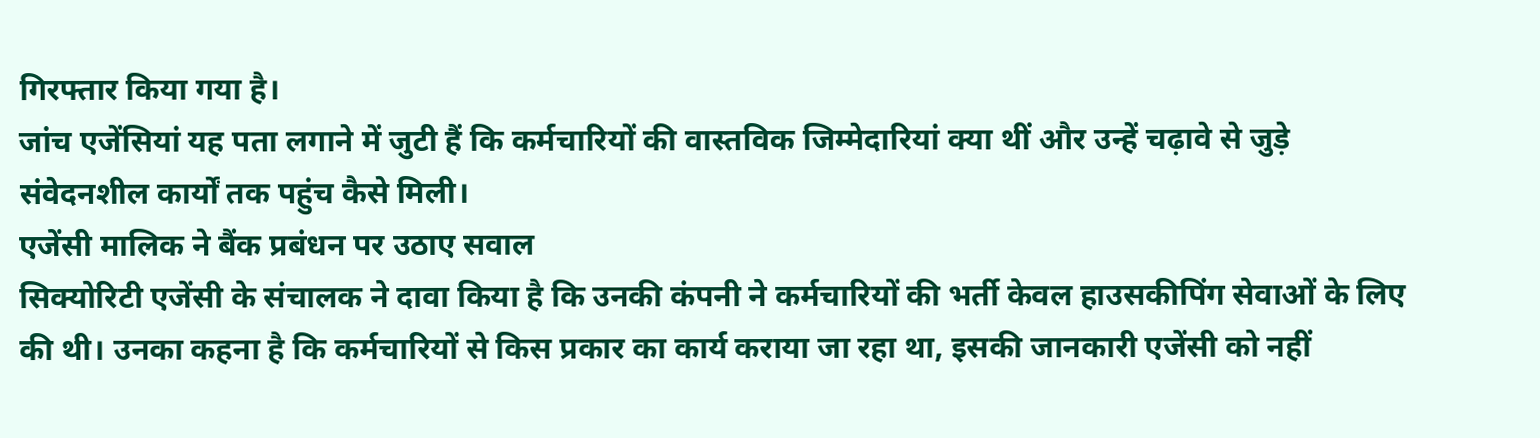गिरफ्तार किया गया है।
जांच एजेंसियां यह पता लगाने में जुटी हैं कि कर्मचारियों की वास्तविक जिम्मेदारियां क्या थीं और उन्हें चढ़ावे से जुड़े संवेदनशील कार्यों तक पहुंच कैसे मिली।
एजेंसी मालिक ने बैंक प्रबंधन पर उठाए सवाल
सिक्योरिटी एजेंसी के संचालक ने दावा किया है कि उनकी कंपनी ने कर्मचारियों की भर्ती केवल हाउसकीपिंग सेवाओं के लिए की थी। उनका कहना है कि कर्मचारियों से किस प्रकार का कार्य कराया जा रहा था, इसकी जानकारी एजेंसी को नहीं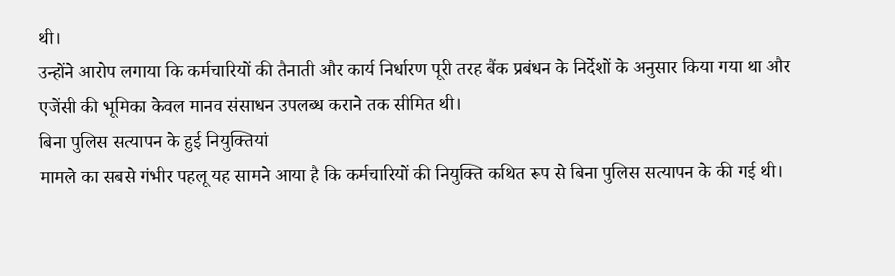थी।
उन्होंने आरोप लगाया कि कर्मचारियों की तैनाती और कार्य निर्धारण पूरी तरह बैंक प्रबंधन के निर्देशों के अनुसार किया गया था और एजेंसी की भूमिका केवल मानव संसाधन उपलब्ध कराने तक सीमित थी।
बिना पुलिस सत्यापन के हुई नियुक्तियां
मामले का सबसे गंभीर पहलू यह सामने आया है कि कर्मचारियों की नियुक्ति कथित रूप से बिना पुलिस सत्यापन के की गई थी।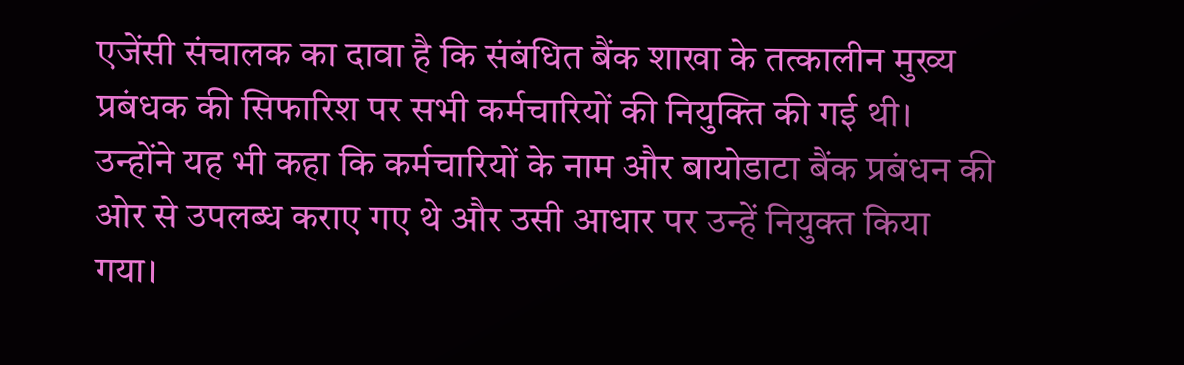एजेंसी संचालक का दावा है कि संबंधित बैंक शाखा के तत्कालीन मुख्य प्रबंधक की सिफारिश पर सभी कर्मचारियों की नियुक्ति की गई थी।
उन्होंने यह भी कहा कि कर्मचारियों के नाम और बायोडाटा बैंक प्रबंधन की ओर से उपलब्ध कराए गए थे और उसी आधार पर उन्हें नियुक्त किया गया।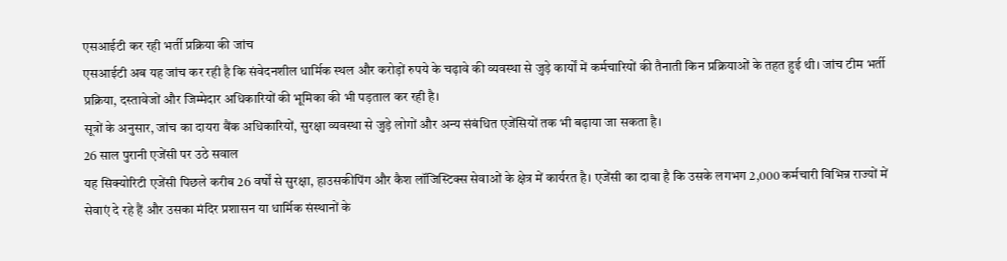एसआईटी कर रही भर्ती प्रक्रिया की जांच
एसआईटी अब यह जांच कर रही है कि संवेदनशील धार्मिक स्थल और करोड़ों रुपये के चढ़ावे की व्यवस्था से जुड़े कार्यों में कर्मचारियों की तैनाती किन प्रक्रियाओं के तहत हुई थी। जांच टीम भर्ती प्रक्रिया, दस्तावेजों और जिम्मेदार अधिकारियों की भूमिका की भी पड़ताल कर रही है।
सूत्रों के अनुसार, जांच का दायरा बैंक अधिकारियों, सुरक्षा व्यवस्था से जुड़े लोगों और अन्य संबंधित एजेंसियों तक भी बढ़ाया जा सकता है।
26 साल पुरानी एजेंसी पर उठे सवाल
यह सिक्योरिटी एजेंसी पिछले करीब 26 वर्षों से सुरक्षा, हाउसकीपिंग और कैश लॉजिस्टिक्स सेवाओं के क्षेत्र में कार्यरत है। एजेंसी का दावा है कि उसके लगभग 2,000 कर्मचारी विभिन्न राज्यों में सेवाएं दे रहे हैं और उसका मंदिर प्रशासन या धार्मिक संस्थानों के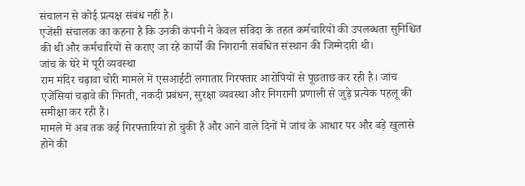संचालन से कोई प्रत्यक्ष संबंध नहीं है।
एजेंसी संचालक का कहना है कि उनकी कंपनी ने केवल संविदा के तहत कर्मचारियों की उपलब्धता सुनिश्चित की थी और कर्मचारियों से कराए जा रहे कार्यों की निगरानी संबंधित संस्थान की जिम्मेदारी थी।
जांच के घेरे में पूरी व्यवस्था
राम मंदिर चढ़ावा चोरी मामले में एसआईटी लगातार गिरफ्तार आरोपियों से पूछताछ कर रही है। जांच एजेंसियां चढ़ावे की गिनती, नकदी प्रबंधन, सुरक्षा व्यवस्था और निगरानी प्रणाली से जुड़े प्रत्येक पहलू की समीक्षा कर रही हैं।
मामले में अब तक कई गिरफ्तारियां हो चुकी हैं और आने वाले दिनों में जांच के आधार पर और बड़े खुलासे होने की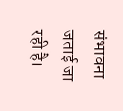संभावना जताई जा रही है।